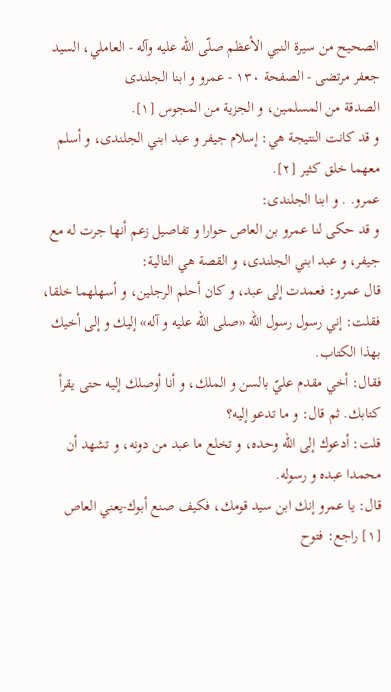الصحيح من سيرة النبي الأعظم صلّى الله عليه وآله - العاملي، السيد جعفر مرتضى - الصفحة ١٣٠ - عمرو و ابنا الجلندى
الصدقة من المسلمين، و الجزية من المجوس [١].
و قد كانت النتيجة هي: إسلام جيفر و عبد ابني الجلندى، و أسلم معهما خلق كثير [٢].
عمرو. . و ابنا الجلندى:
و قد حكى لنا عمرو بن العاص حوارا و تفاصيل زعم أنها جرت له مع جيفر، و عبد ابني الجلندى، و القصة هي التالية:
قال عمرو: فعمدت إلى عبد، و كان أحلم الرجلين، و أسهلهما خلقا، فقلت: إني رسول رسول اللّه «صلى اللّه عليه و آله» إليك و إلى أخيك بهذا الكتاب.
فقال: أخي مقدم عليّ بالسن و الملك، و أنا أوصلك إليه حتى يقرأ كتابك. ثم قال: و ما تدعو إليه؟
قلت: أدعوك إلى اللّه وحده، و تخلع ما عبد من دونه، و تشهد أن محمدا عبده و رسوله.
قال: يا عمرو إنك ابن سيد قومك، فكيف صنع أبوك-يعني العاص
[١] راجع: فتوح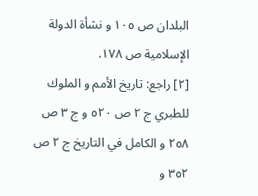البلدان ص ١٠٥ و نشأة الدولة الإسلامية ص ١٧٨.
[٢] راجع: تاريخ الأمم و الملوك للطبري ج ٢ ص ٥٢٠ و ج ٣ ص ٢٥٨ و الكامل في التاريخ ج ٢ ص ٣٥٢ و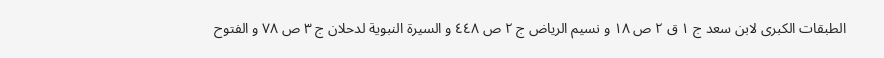الطبقات الكبرى لابن سعد ج ١ ق ٢ ص ١٨ و نسيم الرياض ج ٢ ص ٤٤٨ و السيرة النبوية لدحلان ج ٣ ص ٧٨ و الفتوح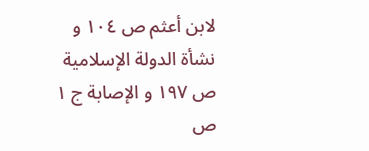لابن أعثم ص ١٠٤ و نشأة الدولة الإسلامية ص ١٩٧ و الإصابة ج ١ ص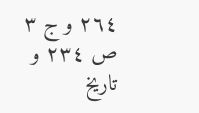٢٦٤ و ج ٣ ص ٢٣٤ و تاريخ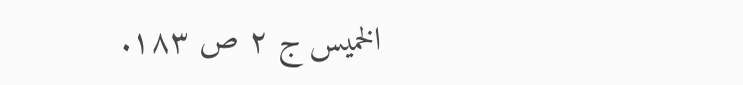الخميس ج ٢ ص ١٨٣.